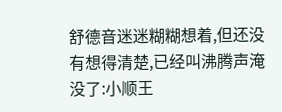舒德音迷迷糊糊想着,但还没有想得清楚,已经叫沸腾声淹没了:小顺王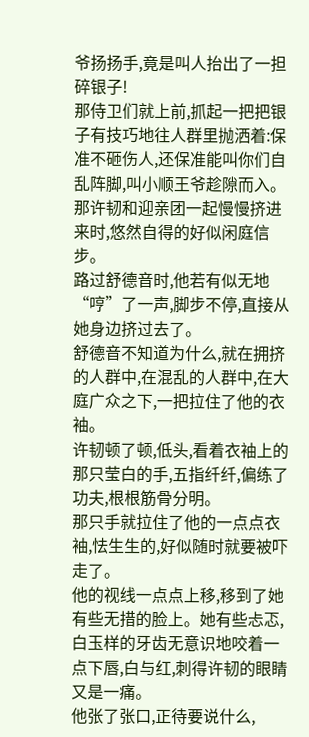爷扬扬手,竟是叫人抬出了一担碎银子!
那侍卫们就上前,抓起一把把银子有技巧地往人群里抛洒着:保准不砸伤人,还保准能叫你们自乱阵脚,叫小顺王爷趁隙而入。
那许韧和迎亲团一起慢慢挤进来时,悠然自得的好似闲庭信步。
路过舒德音时,他若有似无地“哼”了一声,脚步不停,直接从她身边挤过去了。
舒德音不知道为什么,就在拥挤的人群中,在混乱的人群中,在大庭广众之下,一把拉住了他的衣袖。
许韧顿了顿,低头,看着衣袖上的那只莹白的手,五指纤纤,偏练了功夫,根根筋骨分明。
那只手就拉住了他的一点点衣袖,怯生生的,好似随时就要被吓走了。
他的视线一点点上移,移到了她有些无措的脸上。她有些忐忑,白玉样的牙齿无意识地咬着一点下唇,白与红,刺得许韧的眼睛又是一痛。
他张了张口,正待要说什么,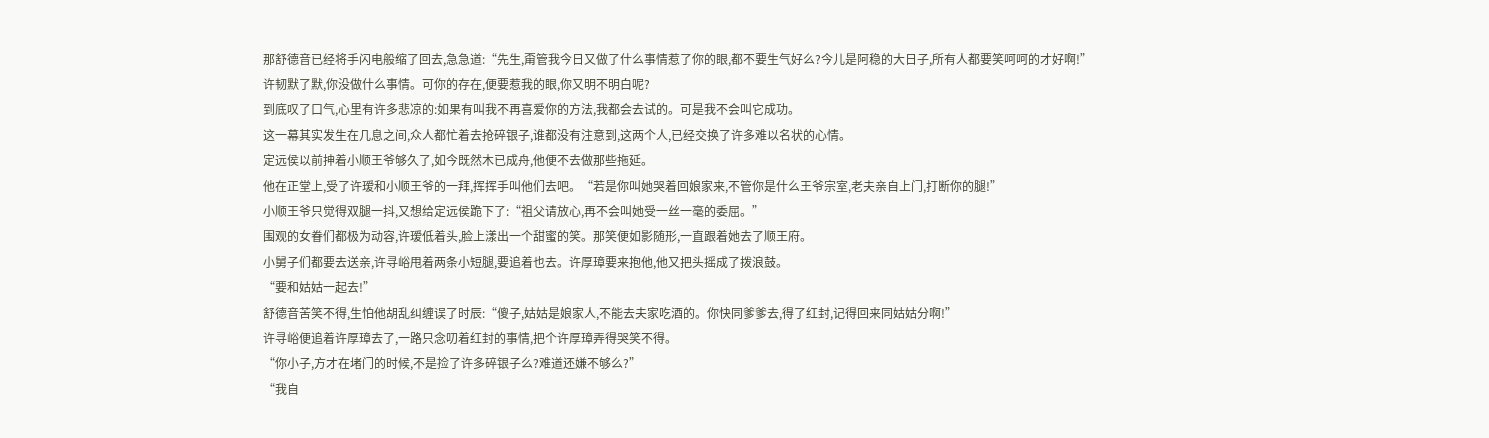那舒德音已经将手闪电般缩了回去,急急道:“先生,甭管我今日又做了什么事情惹了你的眼,都不要生气好么?今儿是阿稳的大日子,所有人都要笑呵呵的才好啊!”
许韧默了默,你没做什么事情。可你的存在,便要惹我的眼,你又明不明白呢?
到底叹了口气,心里有许多悲凉的:如果有叫我不再喜爱你的方法,我都会去试的。可是我不会叫它成功。
这一幕其实发生在几息之间,众人都忙着去抢碎银子,谁都没有注意到,这两个人,已经交换了许多难以名状的心情。
定远侯以前抻着小顺王爷够久了,如今既然木已成舟,他便不去做那些拖延。
他在正堂上,受了许瑷和小顺王爷的一拜,挥挥手叫他们去吧。“若是你叫她哭着回娘家来,不管你是什么王爷宗室,老夫亲自上门,打断你的腿!”
小顺王爷只觉得双腿一抖,又想给定远侯跪下了:“祖父请放心,再不会叫她受一丝一毫的委屈。”
围观的女眷们都极为动容,许瑷低着头,脸上漾出一个甜蜜的笑。那笑便如影随形,一直跟着她去了顺王府。
小舅子们都要去送亲,许寻峪甩着两条小短腿,要追着也去。许厚璋要来抱他,他又把头摇成了拨浪鼓。
“要和姑姑一起去!”
舒德音苦笑不得,生怕他胡乱纠缠误了时辰:“傻子,姑姑是娘家人,不能去夫家吃酒的。你快同爹爹去,得了红封,记得回来同姑姑分啊!”
许寻峪便追着许厚璋去了,一路只念叨着红封的事情,把个许厚璋弄得哭笑不得。
“你小子,方才在堵门的时候,不是捡了许多碎银子么?难道还嫌不够么?”
“我自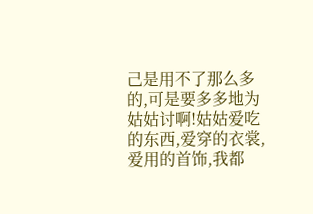己是用不了那么多的,可是要多多地为姑姑讨啊!姑姑爱吃的东西,爱穿的衣裳,爱用的首饰,我都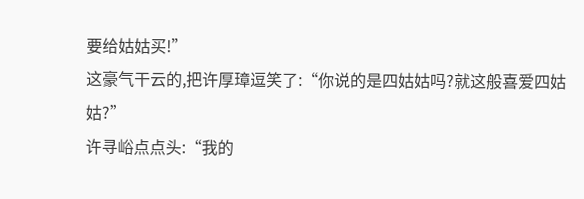要给姑姑买!”
这豪气干云的,把许厚璋逗笑了:“你说的是四姑姑吗?就这般喜爱四姑姑?”
许寻峪点点头:“我的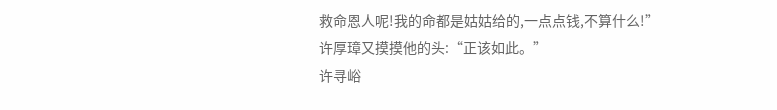救命恩人呢!我的命都是姑姑给的,一点点钱,不算什么!”
许厚璋又摸摸他的头:“正该如此。”
许寻峪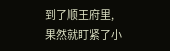到了顺王府里,果然就盯紧了小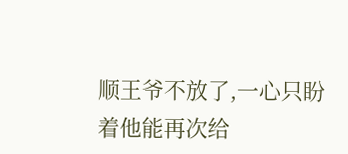顺王爷不放了,一心只盼着他能再次给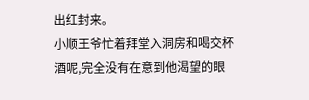出红封来。
小顺王爷忙着拜堂入洞房和喝交杯酒呢,完全没有在意到他渴望的眼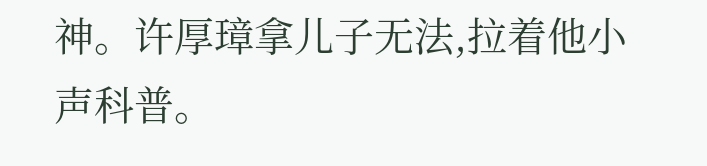神。许厚璋拿儿子无法,拉着他小声科普。